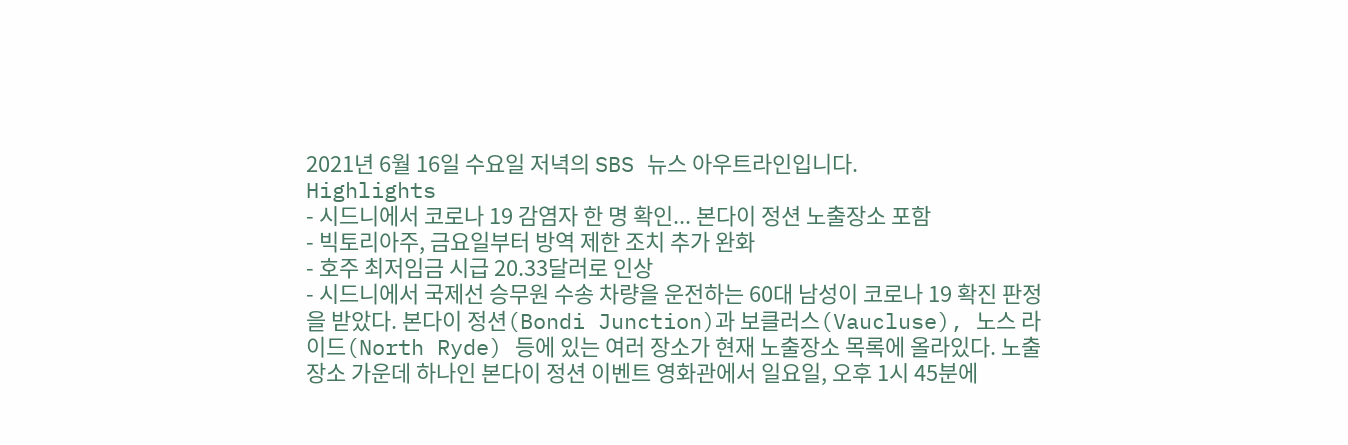2021년 6월 16일 수요일 저녁의 SBS 뉴스 아우트라인입니다.
Highlights
- 시드니에서 코로나 19 감염자 한 명 확인... 본다이 정션 노출장소 포함
- 빅토리아주, 금요일부터 방역 제한 조치 추가 완화
- 호주 최저임금 시급 20.33달러로 인상
- 시드니에서 국제선 승무원 수송 차량을 운전하는 60대 남성이 코로나 19 확진 판정을 받았다. 본다이 정션(Bondi Junction)과 보클러스(Vaucluse), 노스 라이드(North Ryde) 등에 있는 여러 장소가 현재 노출장소 목록에 올라있다. 노출장소 가운데 하나인 본다이 정션 이벤트 영화관에서 일요일, 오후 1시 45분에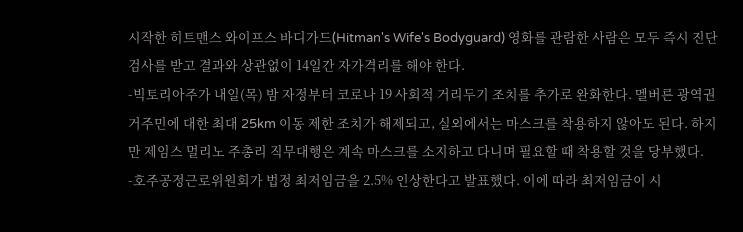시작한 히트맨스 와이프스 바디가드(Hitman's Wife's Bodyguard) 영화를 관람한 사람은 모두 즉시 진단검사를 받고 결과와 상관없이 14일간 자가격리를 해야 한다.
-빅토리아주가 내일(목) 밤 자정부터 코로나 19 사회적 거리두기 조치를 추가로 완화한다. 멜버른 광역권 거주민에 대한 최대 25km 이동 제한 조치가 해제되고, 실외에서는 마스크를 착용하지 않아도 된다. 하지만 제임스 멀리노 주총리 직무대행은 계속 마스크를 소지하고 다니며 필요할 때 착용할 것을 당부했다.
-호주공정근로위원회가 법정 최저임금을 2.5% 인상한다고 발표했다. 이에 따라 최저임금이 시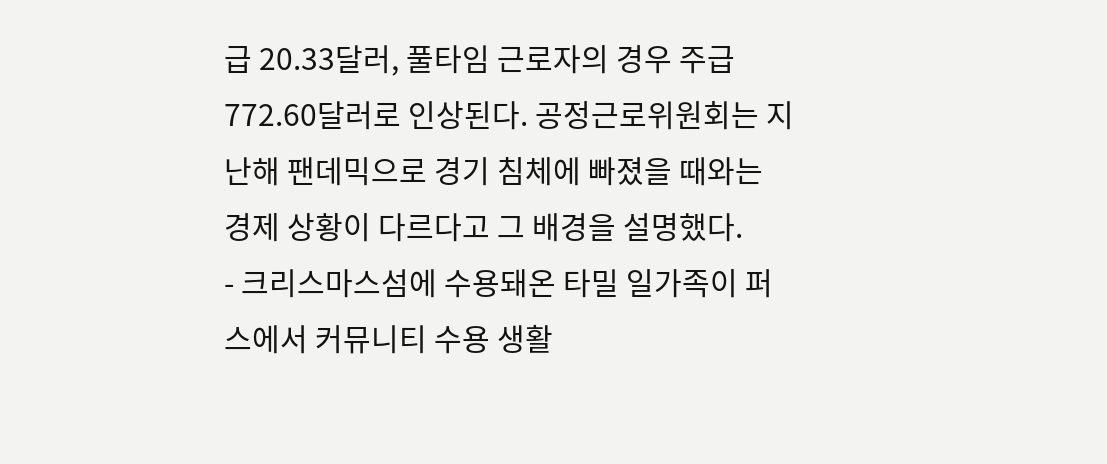급 20.33달러, 풀타임 근로자의 경우 주급 772.60달러로 인상된다. 공정근로위원회는 지난해 팬데믹으로 경기 침체에 빠졌을 때와는 경제 상황이 다르다고 그 배경을 설명했다.
- 크리스마스섬에 수용돼온 타밀 일가족이 퍼스에서 커뮤니티 수용 생활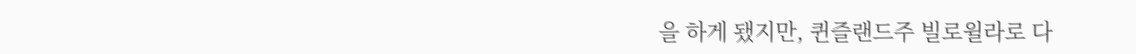을 하게 됐지만, 퀸즐랜드주 빌로윌라로 다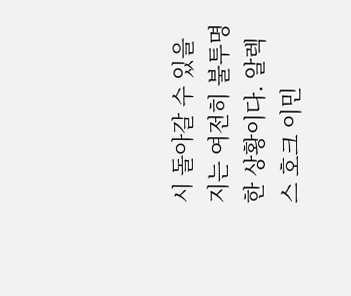시 돌아갈 수 있을지는 여전히 불투명한 상황이다. 알렉스 호크 이민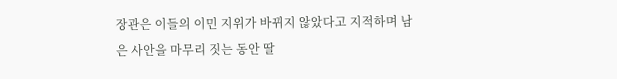장관은 이들의 이민 지위가 바뀌지 않았다고 지적하며 남은 사안을 마무리 짓는 동안 딸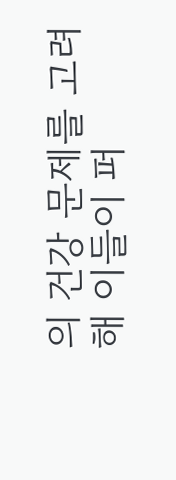의 건강 문제를 고려해 이들이 퍼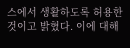스에서 생활하도록 허용한 것이고 밝혔다. 이에 대해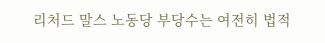리처드 말스 노동당 부당수는 여전히 법적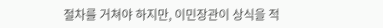절차를 거쳐야 하지만, 이민장관이 상식을 적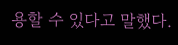용할 수 있다고 말했다.